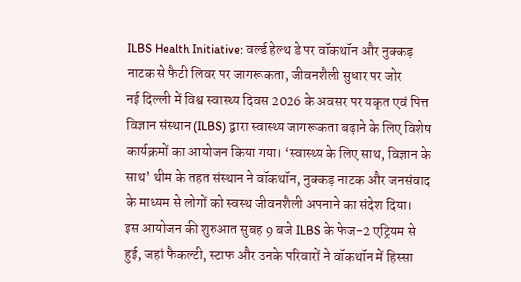ILBS Health Initiative: वर्ल्ड हेल्थ डे पर वॉकथॉन और नुक्कड़ नाटक से फैटी लिवर पर जागरूकता, जीवनशैली सुधार पर जोर
नई दिल्ली में विश्व स्वास्थ्य दिवस 2026 के अवसर पर यकृत एवं पित्त विज्ञान संस्थान (ILBS) द्वारा स्वास्थ्य जागरूकता बढ़ाने के लिए विशेष कार्यक्रमों का आयोजन किया गया। ‘स्वास्थ्य के लिए साथ, विज्ञान के साथ’ थीम के तहत संस्थान ने वॉकथॉन, नुक्कड़ नाटक और जनसंवाद के माध्यम से लोगों को स्वस्थ जीवनशैली अपनाने का संदेश दिया।
इस आयोजन की शुरुआत सुबह 9 बजे ILBS के फेज-2 एट्रियम से हुई, जहां फैकल्टी, स्टाफ और उनके परिवारों ने वॉकथॉन में हिस्सा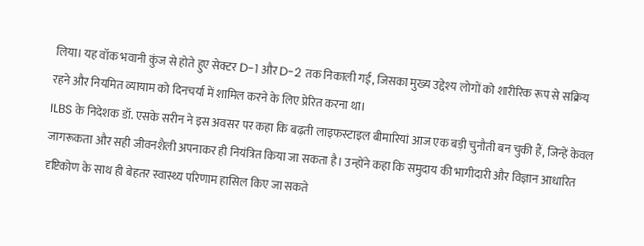लिया। यह वॉक भवानी कुंज से होते हुए सेक्टर D-1 और D-2 तक निकाली गई, जिसका मुख्य उद्देश्य लोगों को शारीरिक रूप से सक्रिय रहने और नियमित व्यायाम को दिनचर्या में शामिल करने के लिए प्रेरित करना था।
ILBS के निदेशक डॉ. एसके सरीन ने इस अवसर पर कहा कि बढ़ती लाइफस्टाइल बीमारियां आज एक बड़ी चुनौती बन चुकी हैं, जिन्हें केवल जागरूकता और सही जीवनशैली अपनाकर ही नियंत्रित किया जा सकता है। उन्होंने कहा कि समुदाय की भागीदारी और विज्ञान आधारित दृष्टिकोण के साथ ही बेहतर स्वास्थ्य परिणाम हासिल किए जा सकते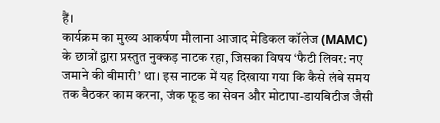हैं।
कार्यक्रम का मुख्य आकर्षण मौलाना आजाद मेडिकल कॉलेज (MAMC) के छात्रों द्वारा प्रस्तुत नुक्कड़ नाटक रहा, जिसका विषय ‘फैटी लिवर: नए जमाने की बीमारी’ था। इस नाटक में यह दिखाया गया कि कैसे लंबे समय तक बैठकर काम करना, जंक फूड का सेवन और मोटापा-डायबिटीज जैसी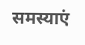समस्याएं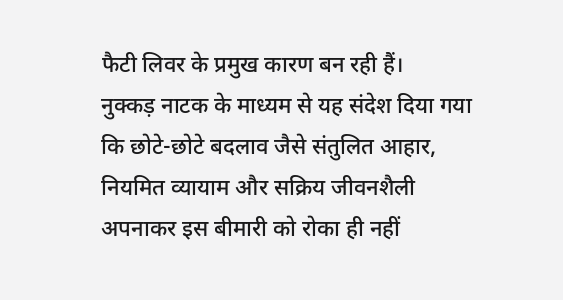फैटी लिवर के प्रमुख कारण बन रही हैं।
नुक्कड़ नाटक के माध्यम से यह संदेश दिया गया कि छोटे-छोटे बदलाव जैसे संतुलित आहार, नियमित व्यायाम और सक्रिय जीवनशैली अपनाकर इस बीमारी को रोका ही नहीं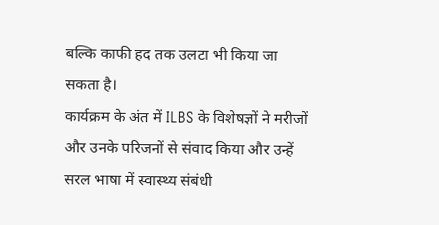बल्कि काफी हद तक उलटा भी किया जा सकता है।
कार्यक्रम के अंत में ILBS के विशेषज्ञों ने मरीजों और उनके परिजनों से संवाद किया और उन्हें सरल भाषा में स्वास्थ्य संबंधी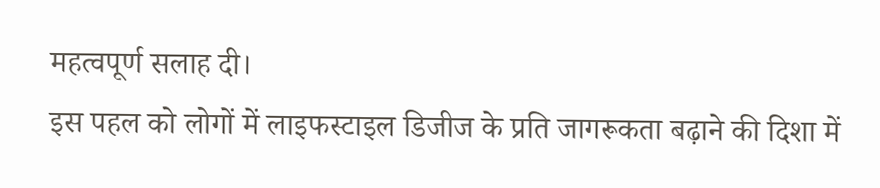महत्वपूर्ण सलाह दी।
इस पहल को लोगों में लाइफस्टाइल डिजीज के प्रति जागरूकता बढ़ाने की दिशा में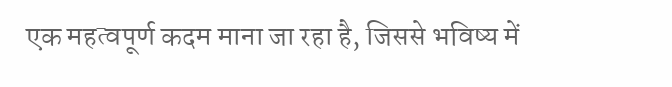एक महत्वपूर्ण कदम माना जा रहा है, जिससे भविष्य में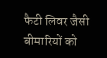फैटी लिवर जैसी बीमारियों को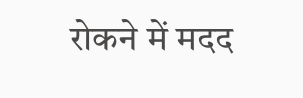रोकने में मदद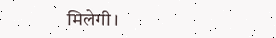मिलेगी।